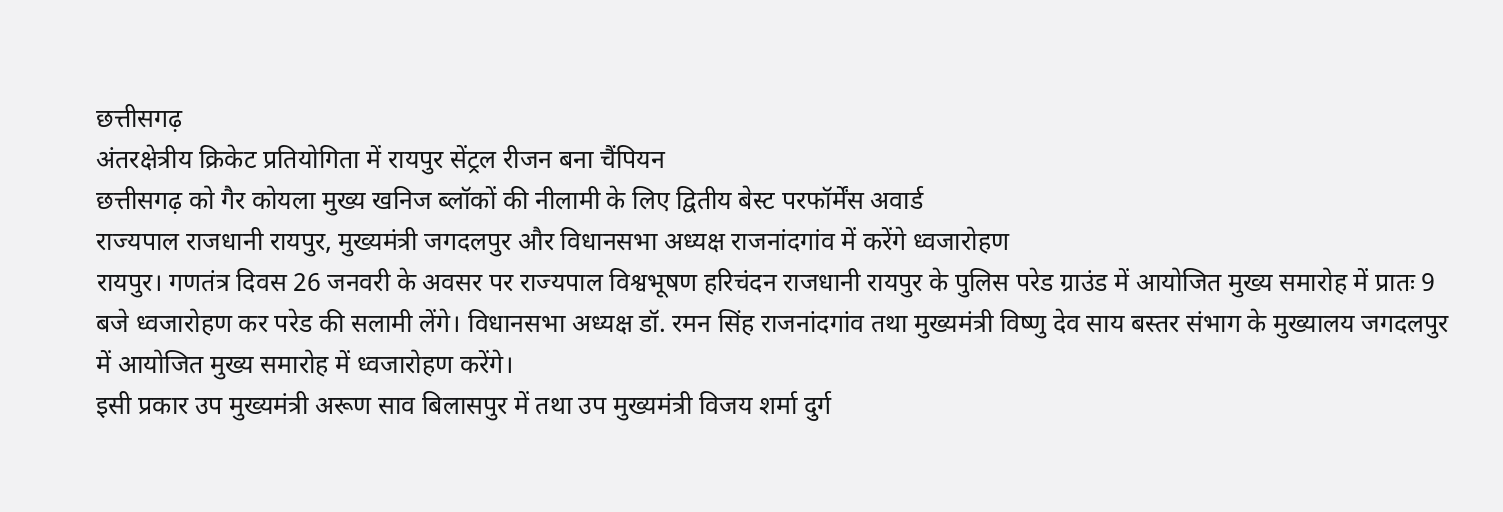छत्तीसगढ़
अंतरक्षेत्रीय क्रिकेट प्रतियोगिता में रायपुर सेंट्रल रीजन बना चैंपियन
छत्तीसगढ़ को गैर कोयला मुख्य खनिज ब्लॉकों की नीलामी के लिए द्वितीय बेस्ट परफॉर्मेंस अवार्ड
राज्यपाल राजधानी रायपुर, मुख्यमंत्री जगदलपुर और विधानसभा अध्यक्ष राजनांदगांव में करेंगे ध्वजारोहण
रायपुर। गणतंत्र दिवस 26 जनवरी के अवसर पर राज्यपाल विश्वभूषण हरिचंदन राजधानी रायपुर के पुलिस परेड ग्राउंड में आयोजित मुख्य समारोह में प्रातः 9 बजे ध्वजारोहण कर परेड की सलामी लेंगे। विधानसभा अध्यक्ष डॉ. रमन सिंह राजनांदगांव तथा मुख्यमंत्री विष्णु देव साय बस्तर संभाग के मुख्यालय जगदलपुर में आयोजित मुख्य समारोह में ध्वजारोहण करेंगे।
इसी प्रकार उप मुख्यमंत्री अरूण साव बिलासपुर में तथा उप मुख्यमंत्री विजय शर्मा दुर्ग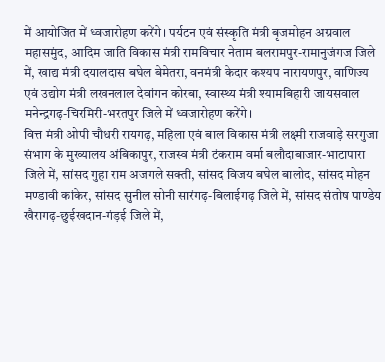में आयोजित में ध्वजारोहण करेंगे। पर्यटन एवं संस्कृति मंत्री बृजमोहन अग्रवाल महासमुंद, आदिम जाति विकास मंत्री रामविचार नेताम बलरामपुर-रामानुजंगज जिले में, खाद्य मंत्री दयालदास बघेल बेमेतरा, वनमंत्री केदार कश्यप नारायणपुर, वाणिज्य एवं उद्योग मंत्री लखनलाल देवांगन कोरबा, स्वास्थ्य मंत्री श्यामबिहारी जायसवाल मनेन्द्रगढ़-चिरमिरी-भरतपुर जिले में ध्वजारोहण करेंगे।
वित्त मंत्री ओपी चौधरी रायगढ़, महिला एवं बाल विकास मंत्री लक्ष्मी राजवाड़े सरगुजा संभाग के मुख्यालय अंबिकापुर, राजस्व मंत्री टंकराम वर्मा बलौदाबाजार-भाटापारा जिले में, सांसद गुहा राम अजगले सक्ती, सांसद विजय बघेल बालोद, सांसद मोहन मण्डावी कांकेर, सांसद सुनील सोनी सारंगढ़-बिलाईगढ़ जिले में, सांसद संतोष पाण्डेय खैरागढ़-छुईखदान-गंड़ई जिले में,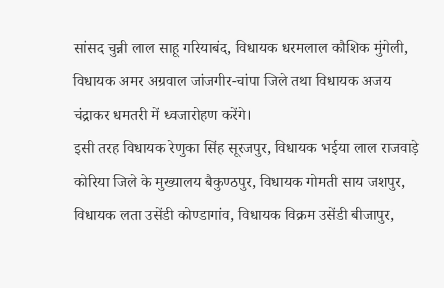सांसद चुन्नी लाल साहू गरियाबंद, विधायक धरमलाल कौशिक मुंगेली, विधायक अमर अग्रवाल जांजगीर-चांपा जिले तथा विधायक अजय चंद्राकर धमतरी में ध्वजारोहण करेंगे।
इसी तरह विधायक रेणुका सिंह सूरजपुर, विधायक भईया लाल राजवाड़े कोरिया जिले के मुख्यालय बैकुण्ठपुर, विधायक गोमती साय जशपुर, विधायक लता उसेंडी कोण्डागांव, विधायक विक्रम उसेंडी बीजापुर,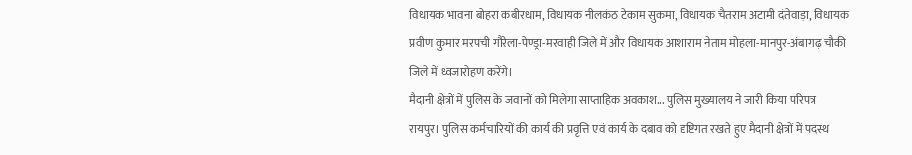विधायक भावना बोहरा कबीरधाम, विधायक नीलकंठ टेकाम सुकमा, विधायक चैतराम अटामी दंतेवाड़ा, विधायक प्रवीण कुमार मरपची गौरेला-पेण्ड्रा-मरवाही जिले में और विधायक आशाराम नेताम मोहला-मानपुर-अंबागढ़ चौकी जिले में ध्वजारोहण करेंगे।
मैदानी क्षेत्रों में पुलिस के जवानों को मिलेगा साप्ताहिक अवकाश... पुलिस मुख्यालय ने जारी किया परिपत्र
रायपुर। पुलिस कर्मचारियों की कार्य की प्रवृत्ति एवं कार्य के दबाव को दृष्टिगत रखते हुए मैदानी क्षेत्रों में पदस्थ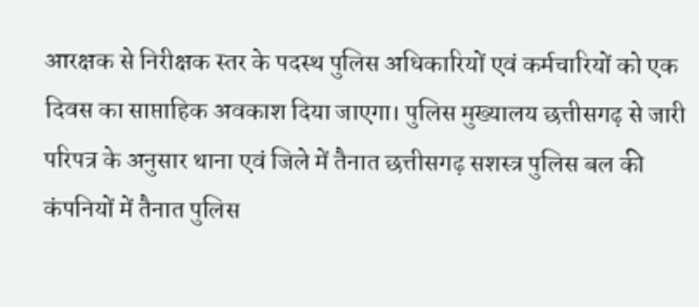आरक्षक से निरीक्षक स्तर के पदस्थ पुलिस अधिकारियों एवं कर्मचारियों को एक दिवस का साप्ताहिक अवकाश दिया जाएगा। पुलिस मुख्यालय छत्तीसगढ़ से जारी परिपत्र के अनुसार थाना एवं जिले में तैनात छत्तीसगढ़ सशस्त्र पुलिस बल की कंपनियों में तैनात पुलिस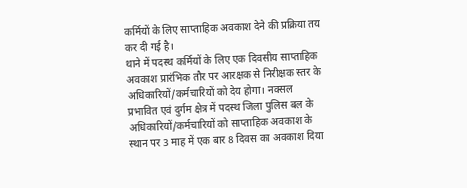कर्मियों के लिए साप्ताहिक अवकाश देने की प्रक्रिया तय कर दी गई है।
थाने में पदस्थ कर्मियों के लिए एक दिवसीय साप्ताहिक अवकाश प्रारंभिक तौर पर आरक्षक से निरीक्षक स्तर के अधिकारियों/कर्मचारियों को देय होगा। नक्सल प्रभावित एवं दुर्गम क्षेत्र में पदस्थ जिला पुलिस बल के अधिकारियों/कर्मचारियों को साप्ताहिक अवकाश के स्थान पर 3 माह में एक बार 8 दिवस का अवकाश दिया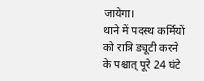जायेगा।
थाने में पदस्थ कर्मियों को रात्रि ड्यूटी करने के पश्चात् पूरे 24 घंटे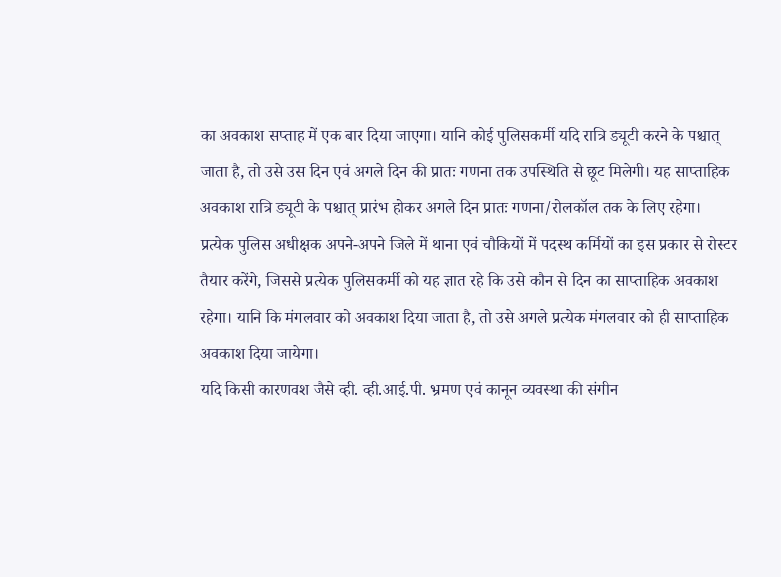का अवकाश सप्ताह में एक बार दिया जाएगा। यानि कोई पुलिसकर्मी यदि रात्रि ड्यूटी करने के पश्चात् जाता है, तो उसे उस दिन एवं अगले दिन की प्रातः गणना तक उपस्थिति से छूट मिलेगी। यह साप्ताहिक अवकाश रात्रि ड्यूटी के पश्चात् प्रारंभ होकर अगले दिन प्रातः गणना/रोलकॉल तक के लिए रहेगा।
प्रत्येक पुलिस अधीक्षक अपने-अपने जिले में थाना एवं चौकियों में पदस्थ कर्मियों का इस प्रकार से रोस्टर तैयार करेंगे, जिससे प्रत्येक पुलिसकर्मी को यह ज्ञात रहे कि उसे कौन से दिन का साप्ताहिक अवकाश रहेगा। यानि कि मंगलवार को अवकाश दिया जाता है, तो उसे अगले प्रत्येक मंगलवार को ही साप्ताहिक अवकाश दिया जायेगा।
यदि किसी कारणवश जैसे व्ही. व्ही.आई.पी. भ्रमण एवं कानून व्यवस्था की संगीन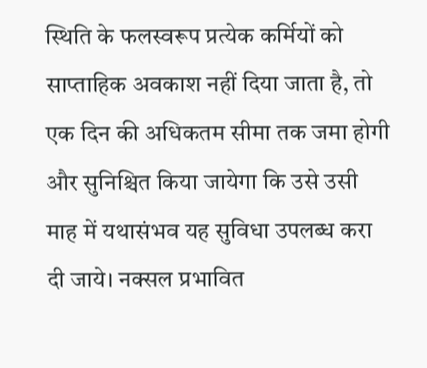स्थिति के फलस्वरूप प्रत्येक कर्मियों को साप्ताहिक अवकाश नहीं दिया जाता है, तो एक दिन की अधिकतम सीमा तक जमा होगी और सुनिश्चित किया जायेगा कि उसे उसी माह में यथासंभव यह सुविधा उपलब्ध करा दी जाये। नक्सल प्रभावित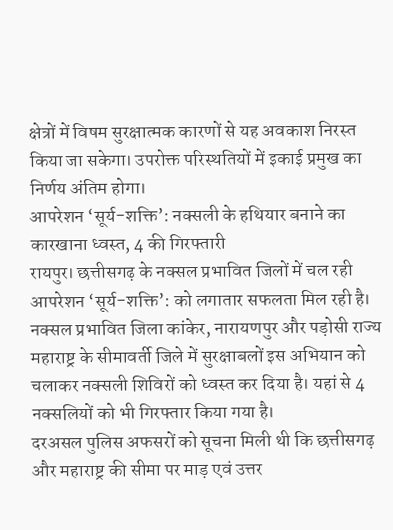क्षेत्रों में विषम सुरक्षात्मक कारणों से यह अवकाश निरस्त किया जा सकेगा। उपरोक्त परिस्थतियों में इकाई प्रमुख का निर्णय अंतिम होगा।
आपरेशन ‘सूर्य-शक्ति’: नक्सली के हथियार बनाने का कारखाना ध्वस्त, 4 की गिरफ्तारी
रायपुर। छत्तीसगढ़ के नक्सल प्रभावित जिलों में चल रही आपरेशन ‘सूर्य-शक्ति’: को लगातार सफलता मिल रही है। नक्सल प्रभावित जिला कांकेर, नारायणपुर और पड़ोसी राज्य महाराष्ट्र के सीमावर्ती जिले में सुरक्षाबलों इस अभियान को चलाकर नक्सली शिविरों को ध्वस्त कर दिया है। यहां से 4 नक्सलियों को भी गिरफ्तार किया गया है।
दरअसल पुलिस अफसरों को सूचना मिली थी कि छत्तीसगढ़ और महाराष्ट्र की सीमा पर माड़ एवं उत्तर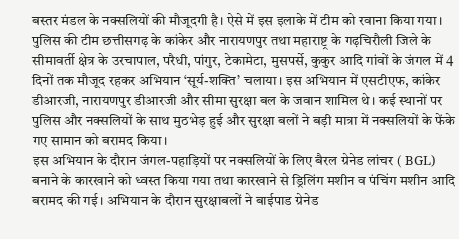बस्तर मंडल के नक्सलियों की मौजूदगी है। ऐसे में इस इलाके में टीम को रवाना किया गया। पुलिस की टीम छत्तीसगढ़ के कांकेर और नारायणपुर तथा महाराष्ट्र के गढ़चिरौली जिले के सीमावर्ती क्षेत्र के उरचापाल, परैधी, पांगुर, टेकामेटा, मुसपर्से, कुकुर आदि गांवों के जंगल में 4 दिनों तक मौजूद रहकर अभियान ‘सूर्य-शक्ति’ चलाया। इस अभियान में एसटीएफ, कांकेर डीआरजी, नारायणपुर डीआरजी और सीमा सुरक्षा बल के जवान शामिल थे। कई स्थानों पर पुलिस और नक्सलियों के साथ मुठभेड़ हुई और सुरक्षा बलों ने बड़ी मात्रा में नक्सलियों के फेंके गए सामान को बरामद किया।
इस अभियान के दौरान जंगल-पहाड़ियों पर नक्सलियों के लिए बैरल ग्रेनेड लांचर ( BGL) बनाने के कारखाने को ध्वस्त किया गया तथा कारखाने से ड्रिलिंग मशीन व पंचिंग मशीन आदि बरामद की गई। अभियान के दौरान सुरक्षाबलों ने बाईपाड ग्रेनेड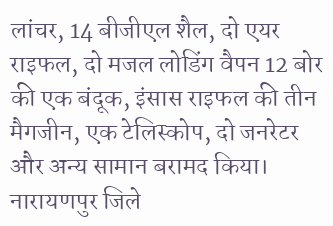लांचर, 14 बीजीएल शैल, दो एयर राइफल, दो मजल लोडिंग वैपन 12 बोर की एक बंदूक, इंसास राइफल की तीन मैगजीन, एक टेलिस्कोप, दो जनरेटर और अन्य सामान बरामद किया। नारायणपुर जिले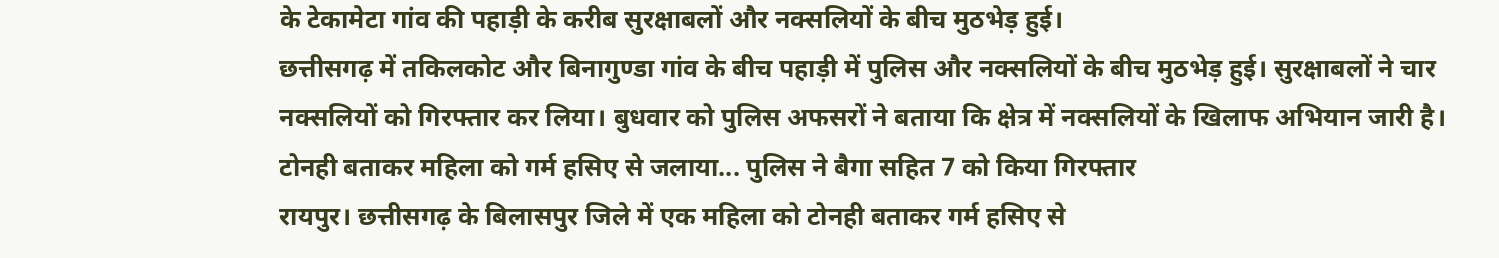के टेकामेटा गांव की पहाड़ी के करीब सुरक्षाबलों और नक्सलियों के बीच मुठभेड़ हुई।
छत्तीसगढ़ में तकिलकोट और बिनागुण्डा गांव के बीच पहाड़ी में पुलिस और नक्सलियों के बीच मुठभेड़ हुई। सुरक्षाबलों ने चार नक्सलियों को गिरफ्तार कर लिया। बुधवार को पुलिस अफसरों ने बताया कि क्षेत्र में नक्सलियों के खिलाफ अभियान जारी है।
टोनही बताकर महिला को गर्म हसिए से जलाया... पुलिस ने बैगा सहित 7 को किया गिरफ्तार
रायपुर। छत्तीसगढ़ के बिलासपुर जिले में एक महिला को टोनही बताकर गर्म हसिए से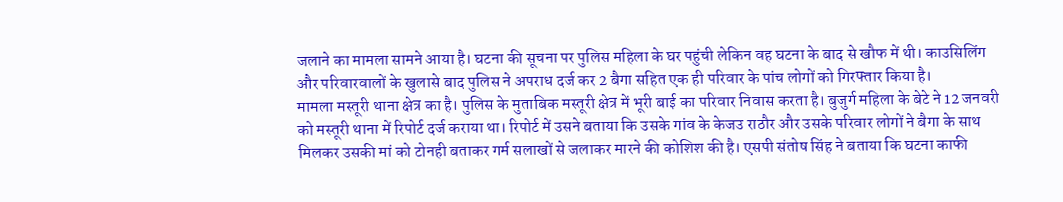जलाने का मामला सामने आया है। घटना की सूचना पर पुलिस महिला के घर पहुंची लेकिन वह घटना के बाद से खौफ में थी। काउसिलिंग और परिवारवालों के खुलासे बाद पुलिस ने अपराध दर्ज कर 2 बैगा सहित एक ही परिवार के पांच लोगों को गिरफ्तार किया है।
मामला मस्तूरी थाना क्षेत्र का है। पुलिस के मुताबिक मस्तूरी क्षेत्र में भूरी बाई का परिवार निवास करता है। बुजुर्ग महिला के बेटे ने 12 जनवरी को मस्तूरी थाना में रिपोर्ट दर्ज कराया था। रिपोर्ट में उसने बताया कि उसके गांव के केजउ राठौर और उसके परिवार लोगों ने बैगा के साथ मिलकर उसकी मां को टोनही बताकर गर्म सलाखों से जलाकर मारने की कोशिश की है। एसपी संतोष सिंह ने बताया कि घटना काफी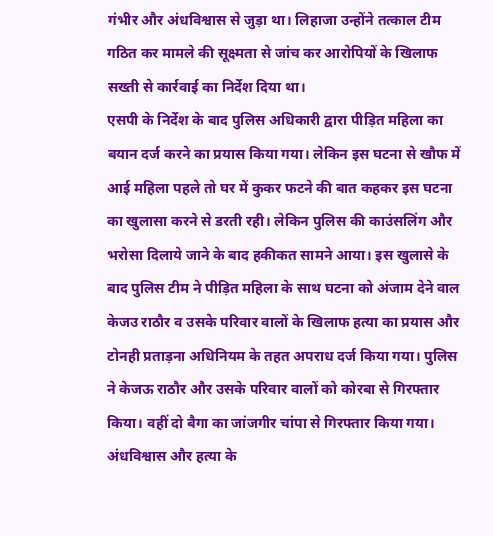गंभीर और अंधविश्वास से जुड़ा था। लिहाजा उन्होंने तत्काल टीम गठित कर मामले की सूक्ष्मता से जांच कर आरोपियों के खिलाफ सख्ती से कार्रवाई का निर्देश दिया था।
एसपी के निर्देश के बाद पुलिस अधिकारी द्वारा पीड़ित महिला का बयान दर्ज करने का प्रयास किया गया। लेकिन इस घटना से खौफ में आई महिला पहले तो घर में कुकर फटने की बात कहकर इस घटना का खुलासा करने से डरती रही। लेकिन पुलिस की काउंसलिंग और भरोसा दिलाये जाने के बाद हकीकत सामने आया। इस खुलासे के बाद पुलिस टीम ने पीड़ित महिला के साथ घटना को अंजाम देने वाल केजउ राठौर व उसके परिवार वालों के खिलाफ हत्या का प्रयास और टोनही प्रताड़ना अधिनियम के तहत अपराध दर्ज किया गया। पुलिस ने केजऊ राठौर और उसके परिवार वालों को कोरबा से गिरफ्तार किया। वहीं दो बैगा का जांजगीर चांपा से गिरफ्तार किया गया। अंधविश्वास और हत्या के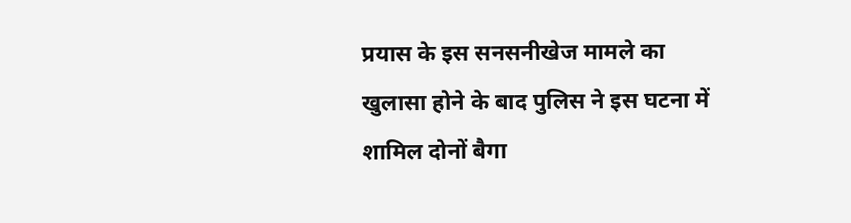प्रयास के इस सनसनीखेज मामले का खुलासा होने के बाद पुलिस ने इस घटना में शामिल दोनों बैगा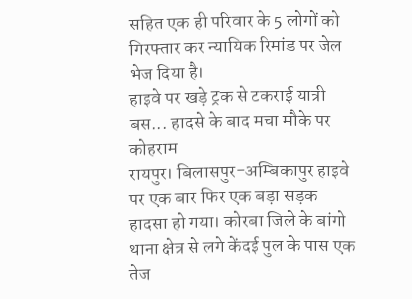सहित एक ही परिवार के 5 लोगों को गिरफ्तार कर न्यायिक रिमांड पर जेल भेज दिया है।
हाइवे पर खड़े ट्रक से टकराई यात्री बस... हादसे के बाद मचा मौके पर कोहराम
रायपुर। बिलासपुर-अम्बिकापुर हाइवे पर एक बार फिर एक बड़ा सड़क हादसा हो गया। कोरबा जिले के बांगो थाना क्षेत्र से लगे केंदई पुल के पास एक तेज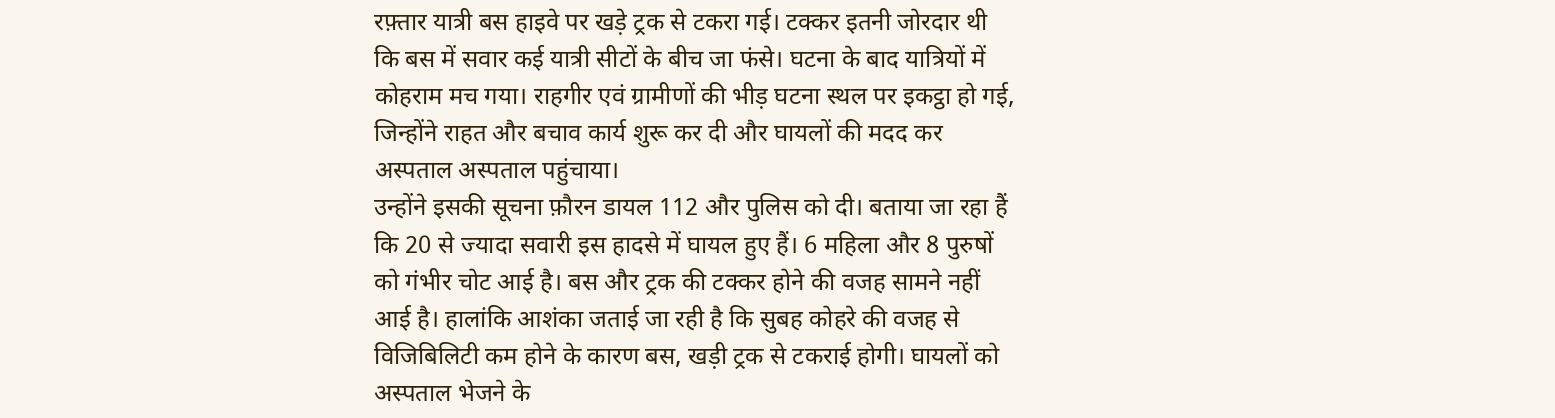रफ़्तार यात्री बस हाइवे पर खड़े ट्रक से टकरा गई। टक्कर इतनी जोरदार थी कि बस में सवार कई यात्री सीटों के बीच जा फंसे। घटना के बाद यात्रियों में कोहराम मच गया। राहगीर एवं ग्रामीणों की भीड़ घटना स्थल पर इकट्ठा हो गई, जिन्होंने राहत और बचाव कार्य शुरू कर दी और घायलों की मदद कर अस्पताल अस्पताल पहुंचाया।
उन्होंने इसकी सूचना फ़ौरन डायल 112 और पुलिस को दी। बताया जा रहा हैं कि 20 से ज्यादा सवारी इस हादसे में घायल हुए हैं। 6 महिला और 8 पुरुषों को गंभीर चोट आई है। बस और ट्रक की टक्कर होने की वजह सामने नहीं आई है। हालांकि आशंका जताई जा रही है कि सुबह कोहरे की वजह से विजिबिलिटी कम होने के कारण बस, खड़ी ट्रक से टकराई होगी। घायलों को अस्पताल भेजने के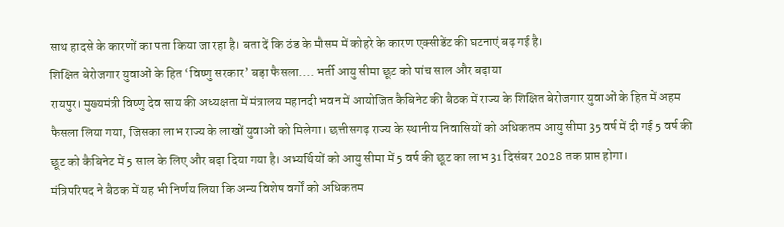साथ हादसे के कारणों का पता किया जा रहा है। बता दें कि ठंड के मौसम में कोहरे के कारण एक्सीडेंट की घटनाएं बढ़ गई है।
शिक्षित बेरोजगार युवाओं के हित ‘विष्णु सरकार’ बड़ा फैसला.... भर्ती आयु सीमा छूट को पांच साल और बढ़ाया
रायपुर। मुख्यमंत्री विष्णु देव साय की अध्यक्षता में मंत्रालय महानदी भवन में आयोजित कैबिनेट की बैठक में राज्य के शिक्षित बेरोजगार युवाओं के हित में अहम फैसला लिया गया, जिसका लाभ राज्य के लाखों युवाओं को मिलेगा। छत्तीसगढ़ राज्य के स्थानीय निवासियों को अधिकतम आयु सीमा 35 वर्ष में दी गई 5 वर्ष की छूट को कैबिनेट में 5 साल के लिए और बढ़ा दिया गया है। अभ्यर्थियों को आयु सीमा में 5 वर्ष की छूट का लाभ 31 दिसंबर 2028 तक प्राप्त होगा।
मंत्रिपरिषद ने बैठक में यह भी निर्णय लिया कि अन्य विशेष वर्गों को अधिकतम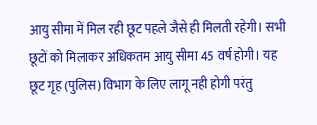आयु सीमा में मिल रही छूट पहले जैसे ही मिलती रहेगी। सभी छूटों को मिलाकर अधिकतम आयु सीमा 45 वर्ष होगी। यह छूट गृह (पुलिस) विभाग के लिए लागू नही होगी परंतु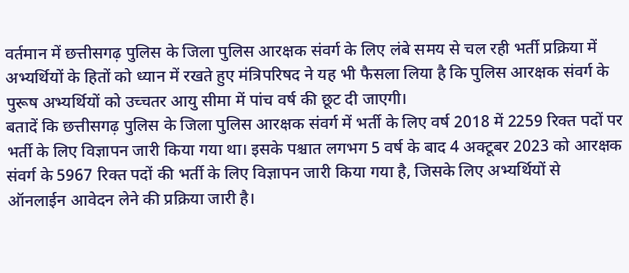वर्तमान में छत्तीसगढ़ पुलिस के जिला पुलिस आरक्षक संवर्ग के लिए लंबे समय से चल रही भर्ती प्रक्रिया में अभ्यर्थियों के हितों को ध्यान में रखते हुए मंत्रिपरिषद ने यह भी फैसला लिया है कि पुलिस आरक्षक संवर्ग के पुरूष अभ्यर्थियों को उच्चतर आयु सीमा में पांच वर्ष की छूट दी जाएगी।
बतादें कि छत्तीसगढ़ पुलिस के जिला पुलिस आरक्षक संवर्ग में भर्ती के लिए वर्ष 2018 में 2259 रिक्त पदों पर भर्ती के लिए विज्ञापन जारी किया गया था। इसके पश्चात लगभग 5 वर्ष के बाद 4 अक्टूबर 2023 को आरक्षक संवर्ग के 5967 रिक्त पदों की भर्ती के लिए विज्ञापन जारी किया गया है, जिसके लिए अभ्यर्थियों से ऑनलाईन आवेदन लेने की प्रक्रिया जारी है।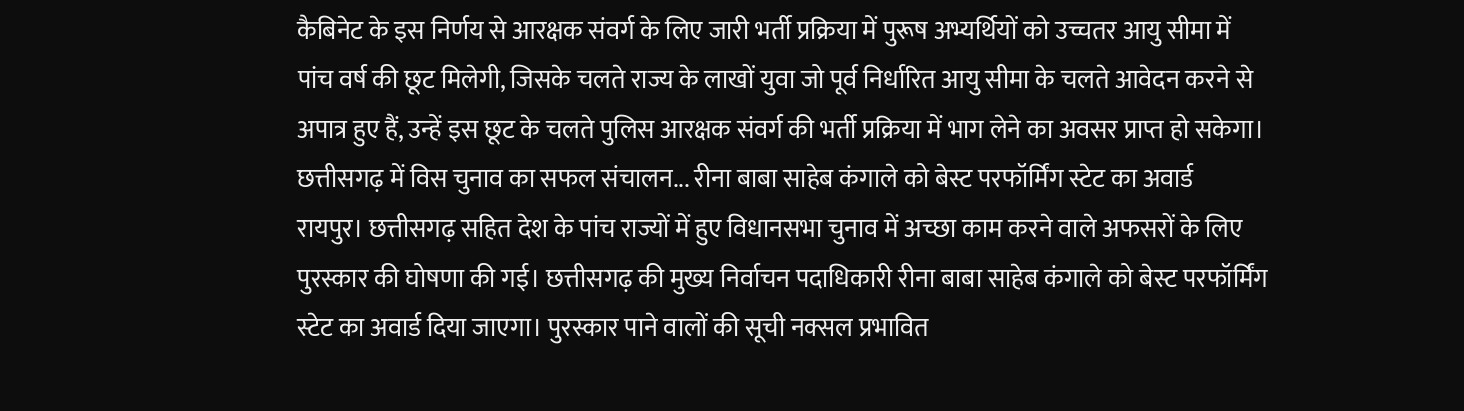कैबिनेट के इस निर्णय से आरक्षक संवर्ग के लिए जारी भर्ती प्रक्रिया में पुरूष अभ्यर्थियों को उच्चतर आयु सीमा में पांच वर्ष की छूट मिलेगी, जिसके चलते राज्य के लाखों युवा जो पूर्व निर्धारित आयु सीमा के चलते आवेदन करने से अपात्र हुए हैं, उन्हें इस छूट के चलते पुलिस आरक्षक संवर्ग की भर्ती प्रक्रिया में भाग लेने का अवसर प्राप्त हो सकेगा।
छत्तीसगढ़ में विस चुनाव का सफल संचालन... रीना बाबा साहेब कंगाले को बेस्ट परफॉर्मिंग स्टेट का अवार्ड
रायपुर। छत्तीसगढ़ सहित देश के पांच राज्यों में हुए विधानसभा चुनाव में अच्छा काम करने वाले अफसरों के लिए पुरस्कार की घोषणा की गई। छत्तीसगढ़ की मुख्य निर्वाचन पदाधिकारी रीना बाबा साहेब कंगाले को बेस्ट परफॉर्मिंग स्टेट का अवार्ड दिया जाएगा। पुरस्कार पाने वालों की सूची नक्सल प्रभावित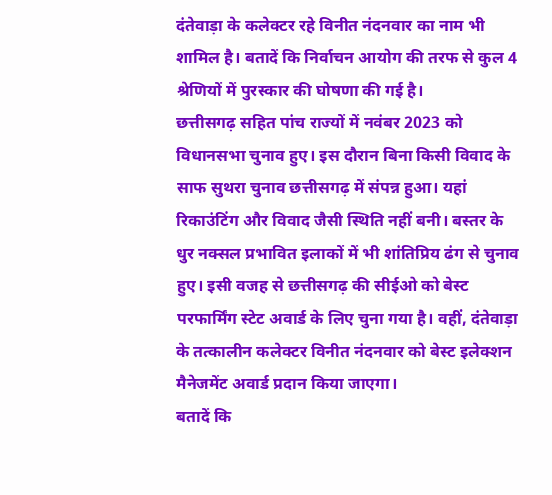दंतेवाड़ा के कलेक्टर रहे विनीत नंदनवार का नाम भी शामिल है। बतादें कि निर्वाचन आयोग की तरफ से कुल 4 श्रेणियों में पुरस्कार की घोषणा की गई है।
छत्तीसगढ़ सहित पांच राज्यों में नवंबर 2023 को विधानसभा चुनाव हुए। इस दौरान बिना किसी विवाद के साफ सुथरा चुनाव छत्तीसगढ़ में संपन्न हुआ। यहां रिकाउंटिंग और विवाद जैसी स्थिति नहीं बनी। बस्तर के धुर नक्सल प्रभावित इलाकों में भी शांतिप्रिय ढंग से चुनाव हुए। इसी वजह से छत्तीसगढ़ की सीईओ को बेस्ट परफार्मिंग स्टेट अवार्ड के लिए चुना गया है। वहीं, दंतेवाड़ा के तत्कालीन कलेक्टर विनीत नंदनवार को बेस्ट इलेक्शन मैनेजमेंट अवार्ड प्रदान किया जाएगा।
बतादें कि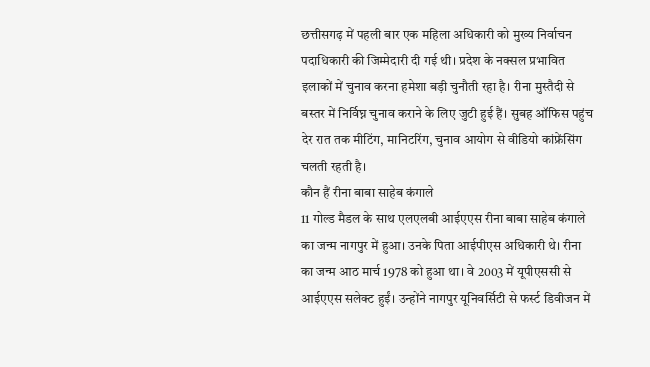छत्तीसगढ़ में पहली बार एक महिला अधिकारी को मुख्य निर्वाचन पदाधिकारी की जिम्मेदारी दी गई थी। प्रदेश के नक्सल प्रभावित इलाकों में चुनाव करना हमेशा बड़ी चुनौती रहा है। रीना मुस्तैदी से बस्तर में निर्विघ्न चुनाव कराने के लिए जुटी हुई हैं। सुबह ऑफिस पहुंच देर रात तक मीटिंग, मानिटरिंग, चुनाव आयोग से वीडियो कांफ्रेंसिंग चलती रहती है।
कौन हैं रीना बाबा साहेब कंगाले
11 गोल्ड मैडल के साथ एलएलबी आईएएस रीना बाबा साहेब कंगाले का जन्म नागपुर में हुआ। उनके पिता आईपीएस अधिकारी थे। रीना का जन्म आठ मार्च 1978 को हुआ था। वे 2003 में यूपीएससी से आईएएस सलेक्ट हुईं। उन्होंने नागपुर यूनिवर्सिटी से फर्स्ट डिवीजन में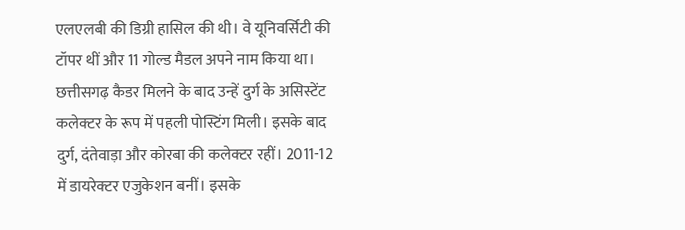एलएलबी की डिग्री हासिल की थी। वे यूनिवर्सिटी की टॉपर थीं और 11 गोल्ड मैडल अपने नाम किया था। छत्तीसगढ़ कैडर मिलने के बाद उन्हें दुर्ग के असिस्टेंट कलेक्टर के रूप में पहली पोस्टिंग मिली। इसके बाद दुर्ग, दंतेवाड़ा और कोरबा की कलेक्टर रहीं। 2011-12 में डायरेक्टर एजुकेशन बनीं। इसके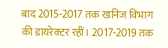बाद 2015-2017 तक खनिज विभाग की डायरेक्टर रहीं। 2017-2019 तक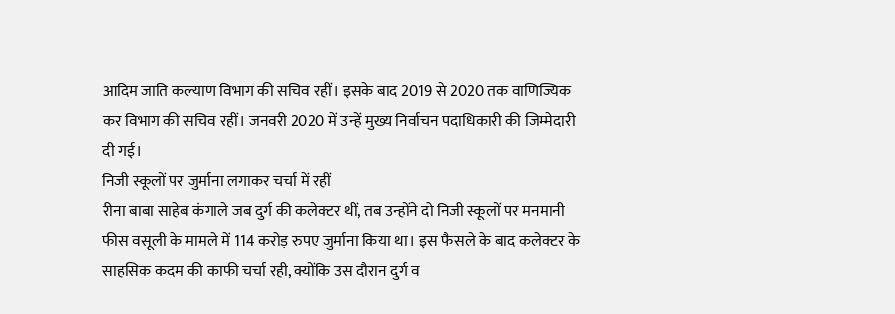आदिम जाति कल्याण विभाग की सचिव रहीं। इसके बाद 2019 से 2020 तक वाणिज्यिक कर विभाग की सचिव रहीं। जनवरी 2020 में उन्हें मुख्य निर्वाचन पदाधिकारी की जिम्मेदारी दी गई।
निजी स्कूलों पर जुर्माना लगाकर चर्चा में रहीं
रीना बाबा साहेब कंगाले जब दुर्ग की कलेक्टर थीं, तब उन्होंने दो निजी स्कूलों पर मनमानी फीस वसूली के मामले में 114 करोड़ रुपए जुर्माना किया था। इस फैसले के बाद कलेक्टर के साहसिक कदम की काफी चर्चा रही, क्योंकि उस दौरान दुर्ग व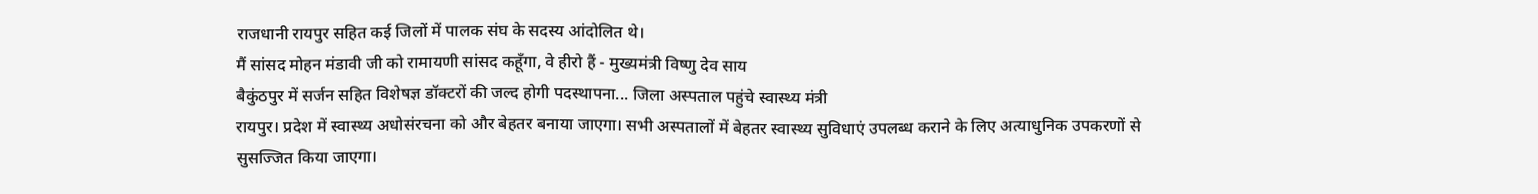राजधानी रायपुर सहित कई जिलों में पालक संघ के सदस्य आंदोलित थे।
मैं सांसद मोहन मंडावी जी को रामायणी सांसद कहूँगा, वे हीरो हैं - मुख्यमंत्री विष्णु देव साय
बैकुंठपुर में सर्जन सहित विशेषज्ञ डॉक्टरों की जल्द होगी पदस्थापना... जिला अस्पताल पहुंचे स्वास्थ्य मंत्री
रायपुर। प्रदेश में स्वास्थ्य अधोसंरचना को और बेहतर बनाया जाएगा। सभी अस्पतालों में बेहतर स्वास्थ्य सुविधाएं उपलब्ध कराने के लिए अत्याधुनिक उपकरणों से सुसज्जित किया जाएगा।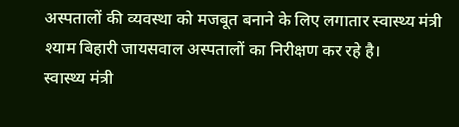अस्पतालों की व्यवस्था को मजबूत बनाने के लिए लगातार स्वास्थ्य मंत्री श्याम बिहारी जायसवाल अस्पतालों का निरीक्षण कर रहे है।
स्वास्थ्य मंत्री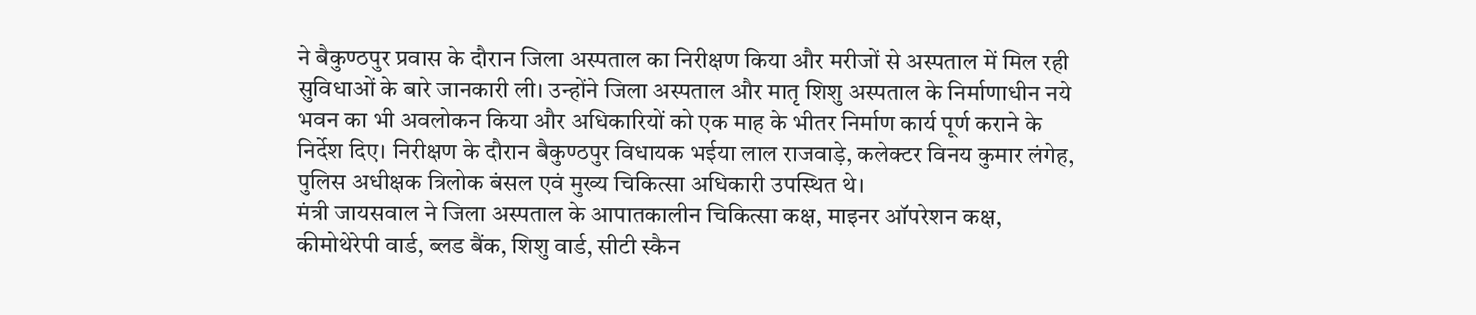ने बैकुण्ठपुर प्रवास के दौरान जिला अस्पताल का निरीक्षण किया और मरीजों से अस्पताल में मिल रही सुविधाओं के बारे जानकारी ली। उन्होंने जिला अस्पताल और मातृ शिशु अस्पताल के निर्माणाधीन नये भवन का भी अवलोकन किया और अधिकारियों को एक माह के भीतर निर्माण कार्य पूर्ण कराने के निर्देश दिए। निरीक्षण के दौरान बैकुण्ठपुर विधायक भईया लाल राजवाड़े, कलेक्टर विनय कुमार लंगेह, पुलिस अधीक्षक त्रिलोक बंसल एवं मुख्य चिकित्सा अधिकारी उपस्थित थे।
मंत्री जायसवाल ने जिला अस्पताल के आपातकालीन चिकित्सा कक्ष, माइनर ऑपरेशन कक्ष, कीमोथेरेपी वार्ड, ब्लड बैंक, शिशु वार्ड, सीटी स्कैन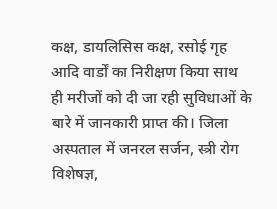कक्ष, डायलिसिस कक्ष, रसोई गृह आदि वार्डों का निरीक्षण किया साथ ही मरीजों को दी जा रही सुविधाओं के बारे में जानकारी प्राप्त की। जिला अस्पताल में जनरल सर्जन, स्त्री रोग विशेषज्ञ,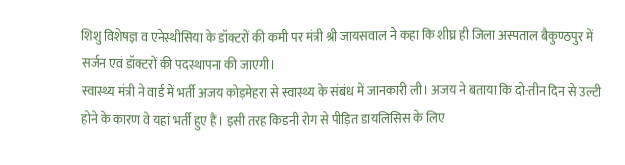शिशु विशेषज्ञ व एनेस्थीसिया के डॉक्टरों की कमी पर मंत्री श्री जायसवाल ने कहा कि शीघ्र ही जिला अस्पताल बैकुण्ठपुर में सर्जन एवं डॉक्टरों की पदस्थापना की जाएगी।
स्वास्थ्य मंत्री ने वार्ड में भर्ती अजय कोड़मेहरा से स्वास्थ्य के संबंध में जानकारी ली। अजय ने बताया कि दो-तीन दिन से उल्टी होने के कारण वे यहां भर्ती हुए हैं। इसी तरह किडनी रोग से पीड़ित डायलिसिस के लिए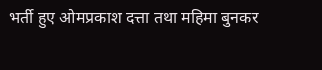भर्ती हुए ओमप्रकाश दत्ता तथा महिमा बुनकर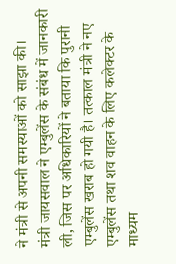ने मंत्री से अपनी समस्याओं को साझा की।
मंत्री जायसवाल ने एम्बुलेंस के संबंध में जानकारी ली, जिस पर अधिकारियों ने बताया कि पुरानी एम्बुलेंस खराब हो गयी है। तत्काल मंत्री ने नए एम्बुलेंस तथा शव वाहन के लिए कलेक्टर के माध्यम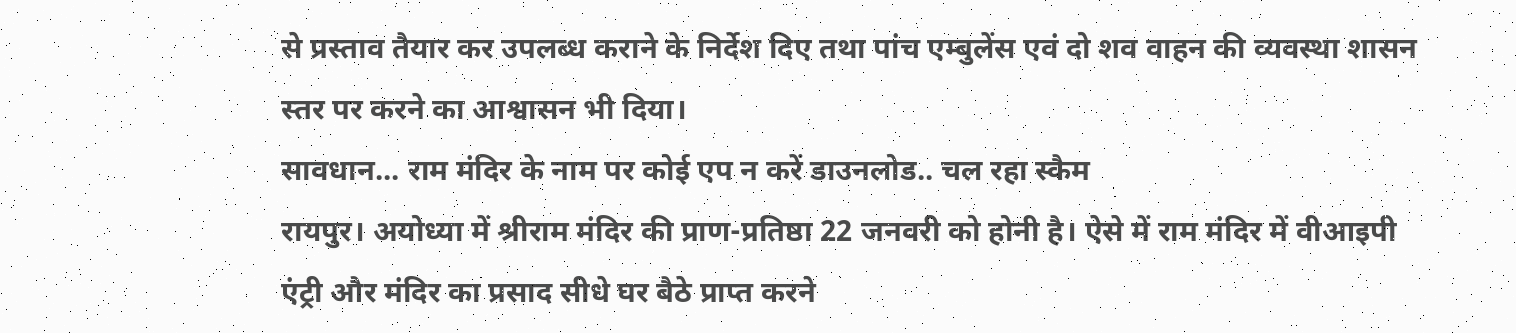से प्रस्ताव तैयार कर उपलब्ध कराने के निर्देश दिए तथा पांच एम्बुलेंस एवं दो शव वाहन की व्यवस्था शासन स्तर पर करने का आश्वासन भी दिया।
सावधान... राम मंदिर के नाम पर कोई एप न करें डाउनलोड.. चल रहा स्कैम
रायपुर। अयोध्या में श्रीराम मंदिर की प्राण-प्रतिष्ठा 22 जनवरी को होनी है। ऐसे में राम मंदिर में वीआइपी एंट्री और मंदिर का प्रसाद सीधे घर बैठे प्राप्त करने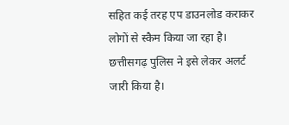सहित कई तरह एप डाउनलोड कराकर लोगों से स्कैम किया जा रहा है। छत्तीसगढ़ पुलिस ने इसे लेकर अलर्ट जारी किया है।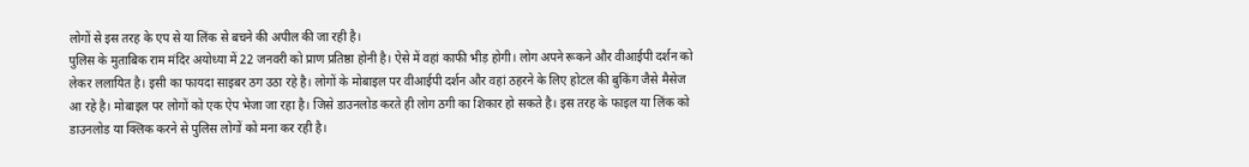लोगों से इस तरह के एप से या लिंक से बचने की अपील की जा रही है।
पुलिस के मुताबिक राम मंदिर अयोध्या में 22 जनवरी को प्राण प्रतिष्ठा होनी है। ऐसे में वहां काफी भीड़ होगी। लोग अपने रूकने और वीआईपी दर्शन को लेकर ललायित है। इसी का फायदा साइबर ठग उठा रहे है। लोगों के मोबाइल पर वीआईपी दर्शन और वहां ठहरने के लिए होटल की बुकिंग जैसे मैसेज आ रहे है। मोबाइल पर लोगों को एक ऐप भेजा जा रहा है। जिसे डाउनलोड करते ही लोग ठगी का शिकार हो सकते है। इस तरह के फाइल या लिंक को डाउनलोड या क्लिक करने से पुलिस लोगों को मना कर रही है।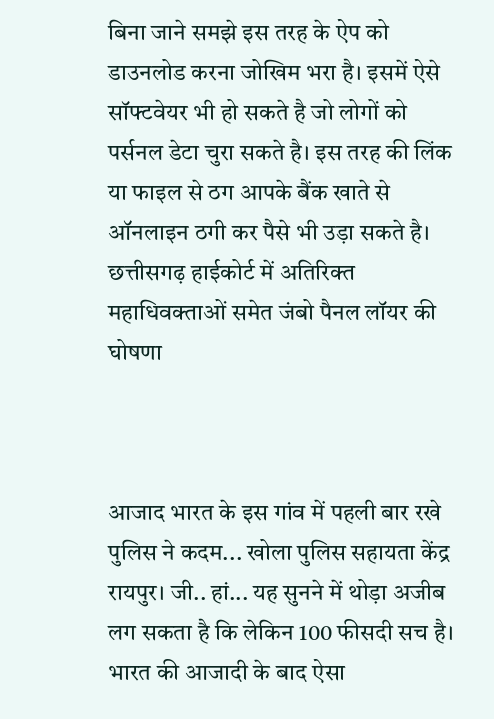बिना जाने समझे इस तरह के ऐप को डाउनलोड करना जोखिम भरा है। इसमें ऐसे सॉफ्टवेयर भी हो सकते है जो लोगों को पर्सनल डेटा चुरा सकते है। इस तरह की लिंक या फाइल से ठग आपके बैंक खाते से ऑनलाइन ठगी कर पैसे भी उड़ा सकते है।
छत्तीसगढ़ हाईकोर्ट में अतिरिक्त महाधिवक्ताओं समेत जंबो पैनल लॉयर की घोषणा



आजाद भारत के इस गांव में पहली बार रखे पुलिस ने कदम... खोला पुलिस सहायता केंद्र
रायपुर। जी.. हां... यह सुनने में थोड़ा अजीब लग सकता है कि लेकिन 100 फीसदी सच है। भारत की आजादी के बाद ऐसा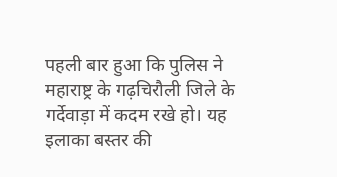पहली बार हुआ कि पुलिस ने महाराष्ट्र के गढ़चिरौली जिले के गर्देवाड़ा में कदम रखे हो। यह इलाका बस्तर की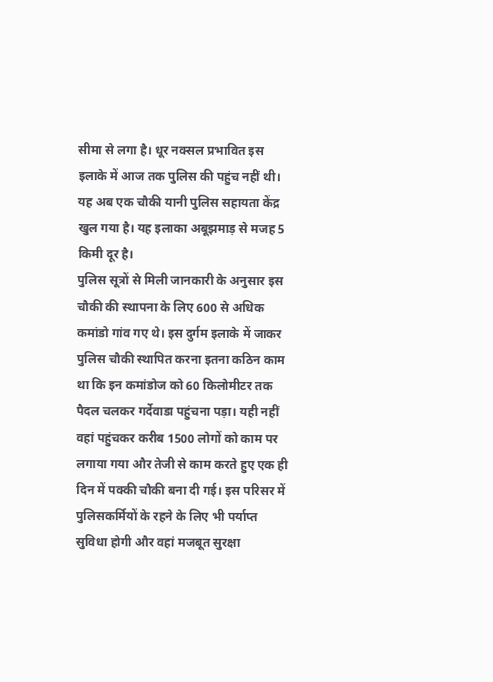सीमा से लगा है। धूर नक्सल प्रभावित इस इलाके में आज तक पुलिस की पहुंच नहीं थी। यह अब एक चौकी यानी पुलिस सहायता केंद्र खुल गया है। यह इलाका अबूझमाड़ से मजह 5 किमी दूर है।
पुलिस सूत्रों से मिली जानकारी के अनुसार इस चौकी की स्थापना के लिए 600 से अधिक कमांडो गांव गए थे। इस दुर्गम इलाके में जाकर पुलिस चौकी स्थापित करना इतना कठिन काम था कि इन कमांडोज को 60 किलोमीटर तक पैदल चलकर गर्देवाडा पहुंचना पड़ा। यही नहीं वहां पहुंचकर करीब 1500 लोगों को काम पर लगाया गया और तेजी से काम करते हुए एक ही दिन में पक्की चौकी बना दी गई। इस परिसर में पुलिसकर्मियों के रहने के लिए भी पर्याप्त सुविधा होगी और वहां मजबूत सुरक्षा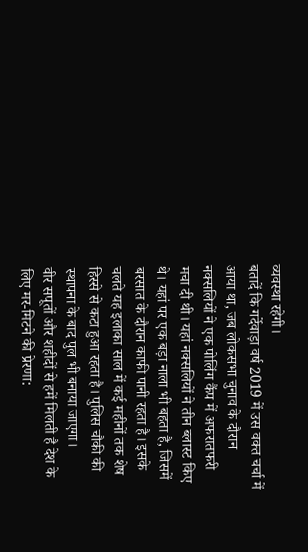व्यवस्था रहेगी।
बतादें कि गर्देवाड़ा वर्ष 2019 में उस वक्त चर्चा में आया था, जब लोकसभा चुनाव के दौरान नक्सलियों ने एक पोलिंग कैंप में अफरातफरी मचा दी थी। यहां नक्सलियों ने तीन ब्लास्ट किए थे। यहां पर एक बड़ा नाला भी बहता है, जिसमें बरसात के दौरान काफी पानी रहता है। इसके चलते यह इलाका साल में कई महीनों तक शेष हिस्से से कटा हुआ रहता है। पुलिस चौकी की स्थापना के बाद पुल भी बनाया जाएगा।
वीर सपूतों और शहीदों से हमें मिलती है देश के लिए मर-मिटने की प्रेरणा: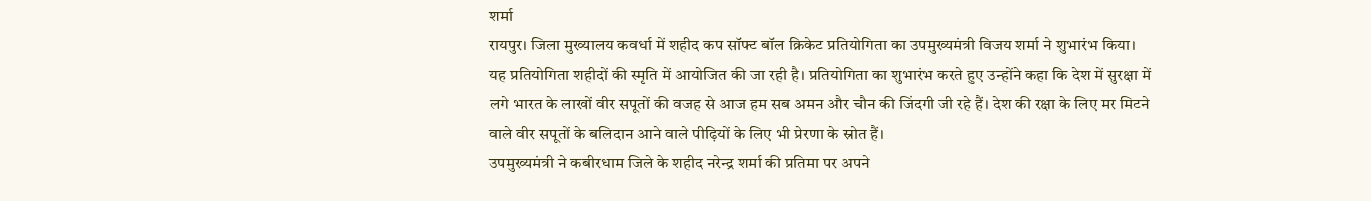शर्मा
रायपुर। जिला मुख्यालय कवर्धा में शहीद कप सॉफ्ट बॉल क्रिकेट प्रतियोगिता का उपमुख्यमंत्री विजय शर्मा ने शुभारंभ किया। यह प्रतियोगिता शहीदों की स्मृति में आयोजित की जा रही है। प्रतियोगिता का शुभारंभ करते हुए उन्होंने कहा कि देश में सुरक्षा में लगे भारत के लाखों वीर सपूतों की वजह से आज हम सब अमन और चौन की जिंदगी जी रहे हैं। देश की रक्षा के लिए मर मिटने वाले वीर सपूतों के बलिदान आने वाले पीढ़ियों के लिए भी प्रेरणा के स्रोत हैं।
उपमुख्यमंत्री ने कबीरधाम जिले के शहीद नरेन्द्र शर्मा की प्रतिमा पर अपने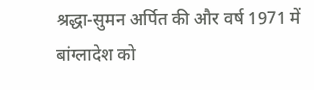श्रद्धा-सुमन अर्पित की और वर्ष 1971 में बांग्लादेश को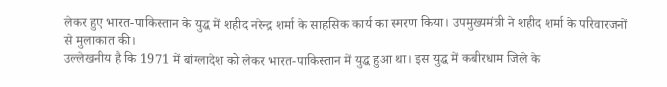लेकर हुए भारत-पाकिस्तान के युद्ध में शहीद नरेन्द्र शर्मा के साहसिक कार्य का स्मरण किया। उपमुख्यमंत्री ने शहीद शर्मा के परिवारजनों से मुलाकात की।
उल्लेखनीय है कि 1971 में बांग्लादेश को लेकर भारत-पाकिस्तान में युद्ध हुआ था। इस युद्ध में कबीरधाम जिले के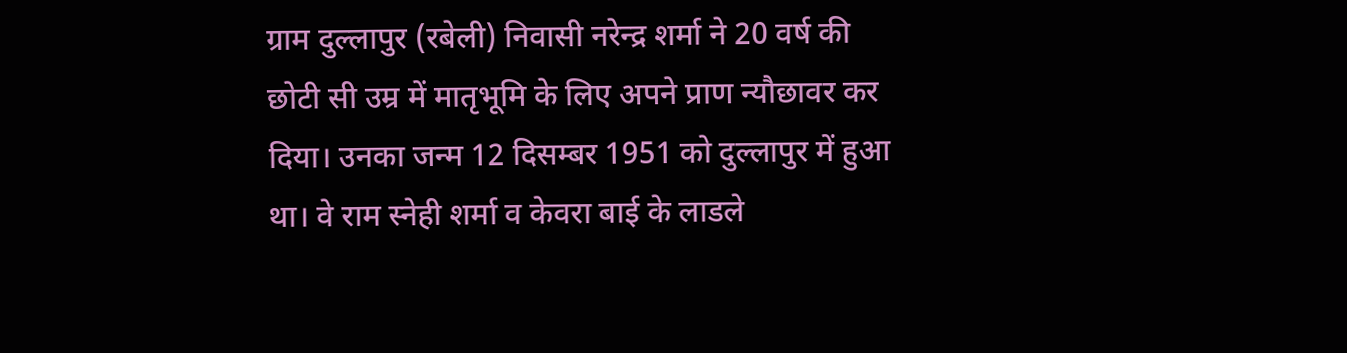ग्राम दुल्लापुर (रबेली) निवासी नरेन्द्र शर्मा ने 20 वर्ष की छोटी सी उम्र में मातृभूमि के लिए अपने प्राण न्यौछावर कर दिया। उनका जन्म 12 दिसम्बर 1951 को दुल्लापुर में हुआ था। वे राम स्नेही शर्मा व केवरा बाई के लाडले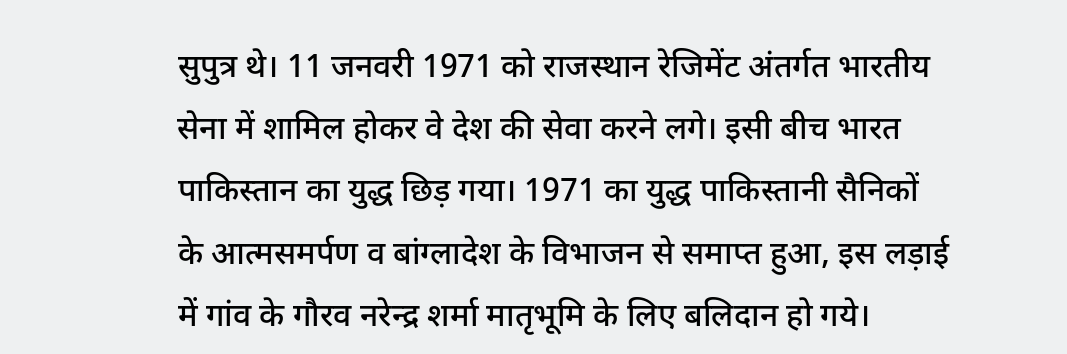सुपुत्र थे। 11 जनवरी 1971 को राजस्थान रेजिमेंट अंतर्गत भारतीय सेना में शामिल होकर वे देश की सेवा करने लगे। इसी बीच भारत पाकिस्तान का युद्ध छिड़ गया। 1971 का युद्ध पाकिस्तानी सैनिकों के आत्मसमर्पण व बांग्लादेश के विभाजन से समाप्त हुआ, इस लड़ाई में गांव के गौरव नरेन्द्र शर्मा मातृभूमि के लिए बलिदान हो गये।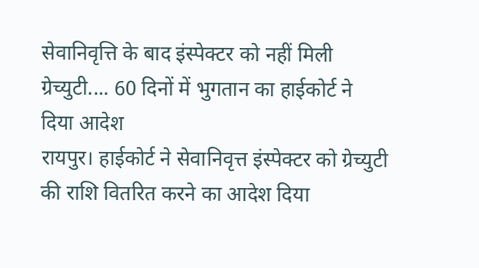सेवानिवृत्ति के बाद इंस्पेक्टर को नहीं मिली ग्रेच्युटी.... 60 दिनों में भुगतान का हाईकोर्ट ने दिया आदेश
रायपुर। हाईकोर्ट ने सेवानिवृत्त इंस्पेक्टर को ग्रेच्युटी की राशि वितरित करने का आदेश दिया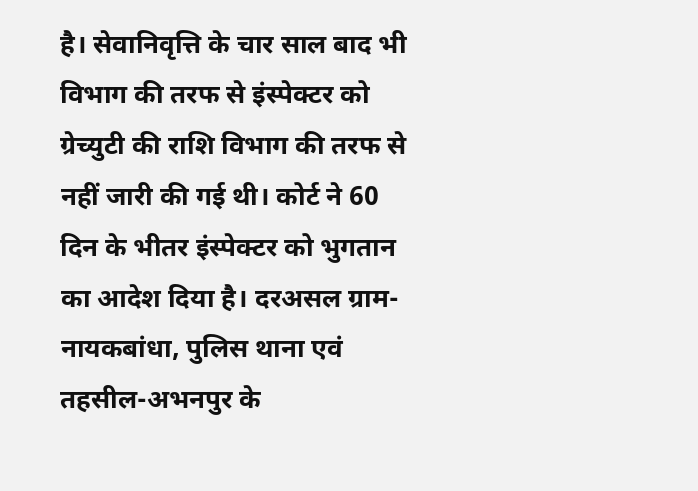है। सेवानिवृत्ति के चार साल बाद भी विभाग की तरफ से इंस्पेक्टर को ग्रेच्युटी की राशि विभाग की तरफ से नहीं जारी की गई थी। कोर्ट ने 60 दिन के भीतर इंस्पेक्टर को भुगतान का आदेश दिया है। दरअसल ग्राम-नायकबांधा, पुलिस थाना एवं तहसील-अभनपुर के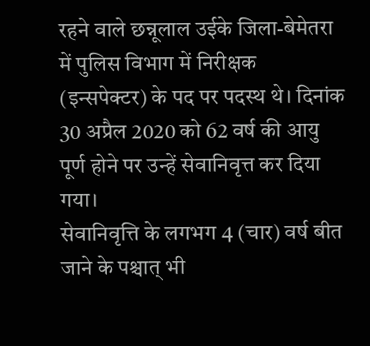रहने वाले छन्नूलाल उईके जिला-बेमेतरा में पुलिस विभाग में निरीक्षक (इन्सपेक्टर) के पद पर पदस्थ थे। दिनांक 30 अप्रैल 2020 को 62 वर्ष की आयु पूर्ण होने पर उन्हें सेवानिवृत्त कर दिया गया।
सेवानिवृत्ति के लगभग 4 (चार) वर्ष बीत जाने के पश्चात् भी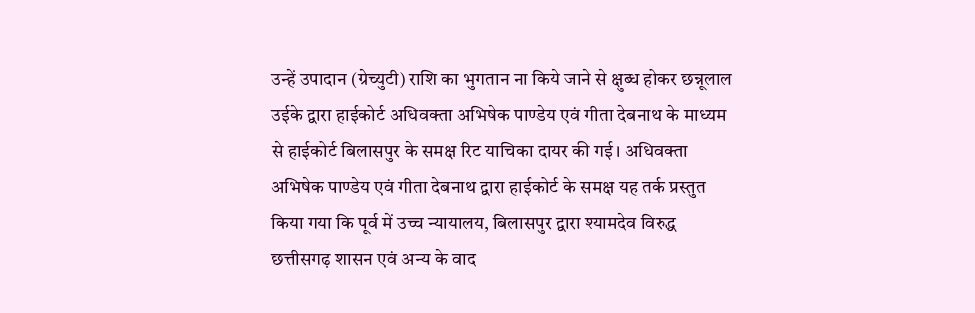उन्हें उपादान (ग्रेच्युटी) राशि का भुगतान ना किये जाने से क्षुब्ध होकर छन्नूलाल उईके द्वारा हाईकोर्ट अधिवक्ता अभिषेक पाण्डेय एवं गीता देबनाथ के माध्यम से हाईकोर्ट बिलासपुर के समक्ष रिट याचिका दायर की गई। अधिवक्ता अभिषेक पाण्डेय एवं गीता देबनाथ द्वारा हाईकोर्ट के समक्ष यह तर्क प्रस्तुत किया गया कि पूर्व में उच्च न्यायालय, बिलासपुर द्वारा श्यामदेव विरुद्ध छत्तीसगढ़ शासन एवं अन्य के वाद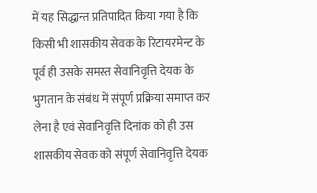में यह सिद्धान्त प्रतिपादित किया गया है कि किसी भी शासकीय सेवक के रिटायरमेन्ट के पूर्व ही उसके समस्त सेवानिवृत्ति देयक के भुगतान के संबंध में संपूर्ण प्रक्रिया समाप्त कर लेना है एवं सेवानिवृत्ति दिनांक को ही उस शासकीय सेवक को संपूर्ण सेवानिवृत्ति देयक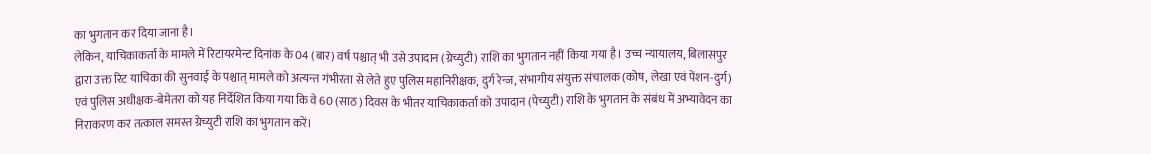का भुगतान कर दिया जाना है।
लेकिन, याचिकाकर्ता के मामले में रिटायरमेन्ट दिनांक के 04 (बार) वर्ष पश्चात् भी उसे उपादान (ग्रेच्युटी) राशि का भुगतान नहीं किया गया है। उच्च न्यायालय, बिलासपुर द्वारा उक्त रिट याचिका की सुनवाई के पश्चात् मामले को अत्यन्त गंभीरता से लेते हुए पुलिस महानिरीक्षक, दुर्ग रेन्ज, संभागीय संयुक्त संचालक (कोष, लेखा एवं पेंशन-दुर्ग) एवं पुलिस अधीक्षक-बेमेतरा को यह निर्देशित किया गया कि वे 60 (साठ) दिवस के भीतर याचिकाकर्ता को उपादान (पेच्युटी) राशि के भुगतान के संबंध में अभ्यावेदन का निराकरण कर तत्काल समस्त ग्रेच्युटी राशि का भुगतान करें।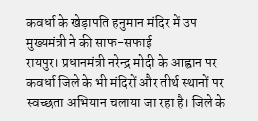कवर्धा के खेड़ापति हनुमान मंदिर में उप मुख्यमंत्री ने की साफ-सफाई
रायपुर। प्रधानमंत्री नरेन्द्र मोदी के आह्वान पर कवर्धा जिले के भी मंदिरों और तीर्थ स्थानों पर स्वच्छता अभियान चलाया जा रहा है। जिले के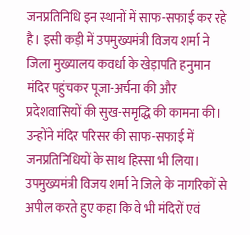जनप्रतिनिधि इन स्थानों में साफ-सफाई कर रहे है। इसी कड़ी में उपमुख्यमंत्री विजय शर्मा ने जिला मुख्यालय कवर्धा के खेड़ापति हनुमान मंदिर पहुंचकर पूजा-अर्चना की और प्रदेशवासियों की सुख-समृद्धि की कामना की। उन्होंने मंदिर परिसर की साफ-सफाई में जनप्रतिनिधियों के साथ हिस्सा भी लिया।
उपमुख्यमंत्री विजय शर्मा ने जिले के नागरिकों से अपील करते हुए कहा कि वे भी मंदिरों एवं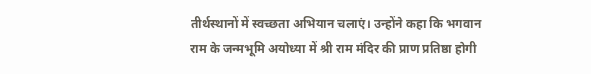तीर्थस्थानों में स्वच्छता अभियान चलाएं। उन्होंने कहा कि भगवान राम के जन्मभूमि अयोध्या में श्री राम मंदिर की प्राण प्रतिष्ठा होगी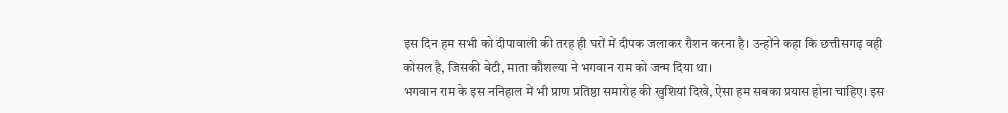इस दिन हम सभी को दीपावाली की तरह ही घरों में दीपक जलाकर रौशन करना है। उन्होंने कहा कि छत्तीसगढ़ वही कोसल है, जिसकी बेटी, माता कौशल्या ने भगवान राम को जन्म दिया था।
भगवान राम के इस ननिहाल में भी प्राण प्रतिष्ठा समारोह की खुशियां दिखे, ऐसा हम सबका प्रयास होना चाहिए। इस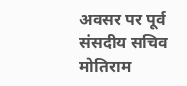अवसर पर पूर्व संसदीय सचिव मोतिराम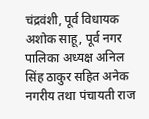चंद्रवंशी, पूर्व विधायक अशोक साहू, पूर्व नगर पालिका अध्यक्ष अनिल सिंह ठाकुर सहित अनेक नगरीय तथा पंचायती राज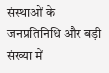संस्थाओं के जनप्रतिनिधि और बड़ी संख्या में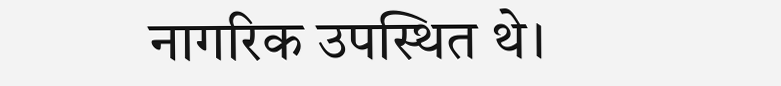नागरिक उपस्थित थे।